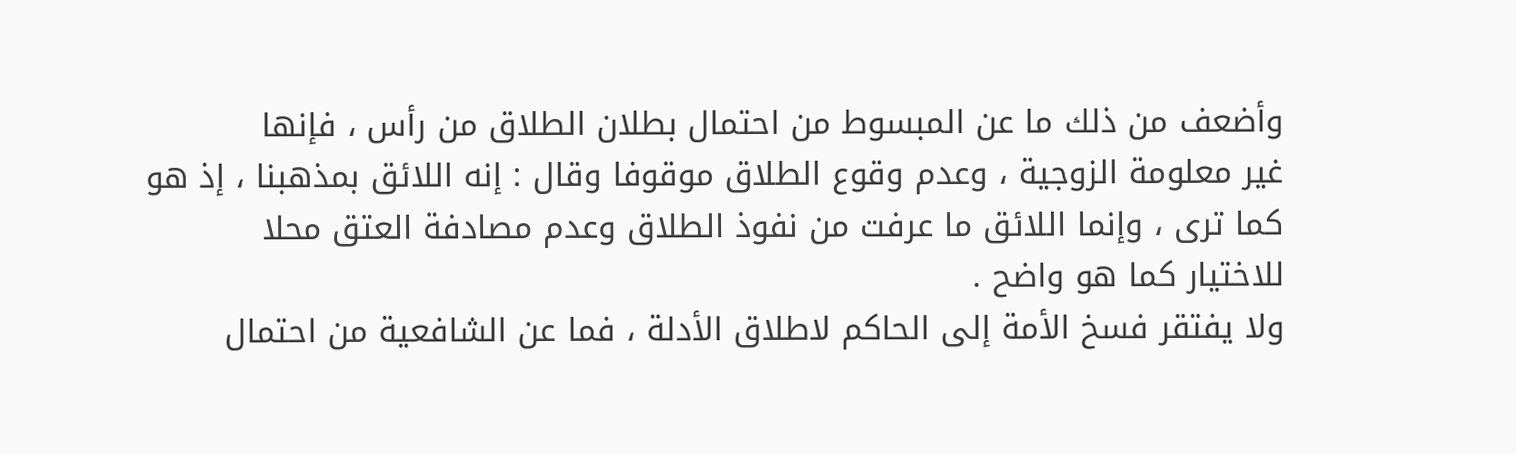وأضعف من ذلك ما عن المبسوط من احتمال بطلان الطلاق من رأس ، فإنها
غير معلومة الزوجية ، وعدم وقوع الطلاق موقوفا وقال : إنه اللائق بمذهبنا ، إذ هو
كما ترى ، وإنما اللائق ما عرفت من نفوذ الطلاق وعدم مصادفة العتق محلا
للاختيار كما هو واضح .
ولا يفتقر فسخ الأمة إلى الحاكم لاطلاق الأدلة ، فما عن الشافعية من احتمال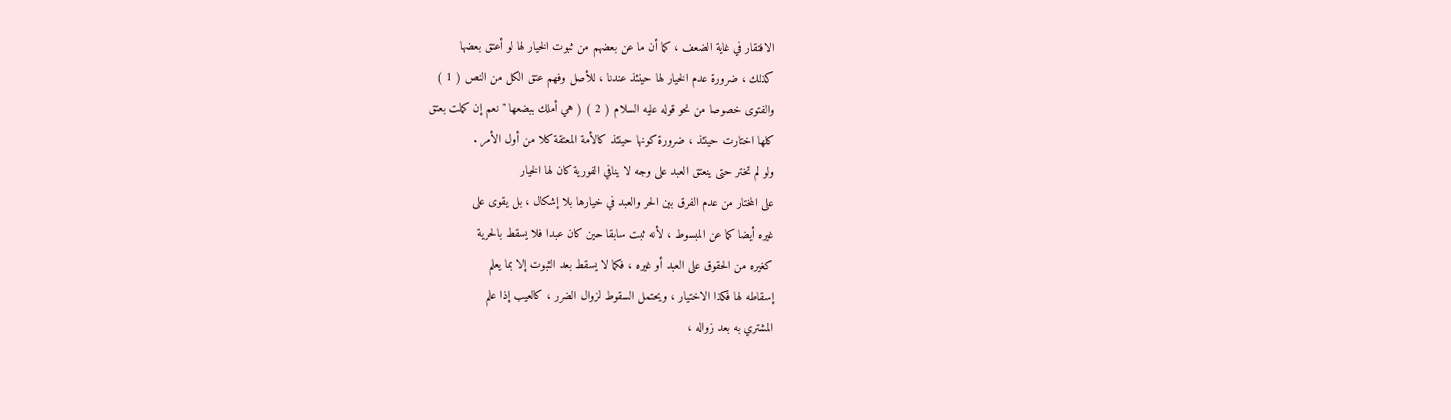الافتقار في غاية الضعف ، كما أن ما عن بعضهم من ثبوت الخيار لها لو أعتق بعضها
كذلك ، ضرورة عدم الخيار لها حينئذ عندنا ، للأصل وفهم عتق الكل من النص ( 1 )
والفتوى خصوصا من نحو قوله عليه السلام ( 2 ) ( هي أملك ببضعها " نعم إن كملت بعتق
كلها اختارت حينئذ ، ضرورة كونها حينئذ كالأمة المعتقة كلا من أول الأمر .
ولو لم تختر حتى ينعتق العبد على وجه لا ينافي الفورية كان لها الخيار
على المختار من عدم الفرق بين الحر والعبد في خيارها بلا إشكال ، بل يقوى على
غيره أيضا كما عن المبسوط ، لأنه ثبت سابقا حين كان عبدا فلا يسقط بالحرية
كغيره من الحقوق على العبد أو غيره ، فكما لا يسقط بعد الثبوت إلا بما يعلم
إسقاطه لها فكذا الاختيار ، ويحتمل السقوط لزوال الضرر ، كالعيب إذا علم
المشتري به بعد زواله ،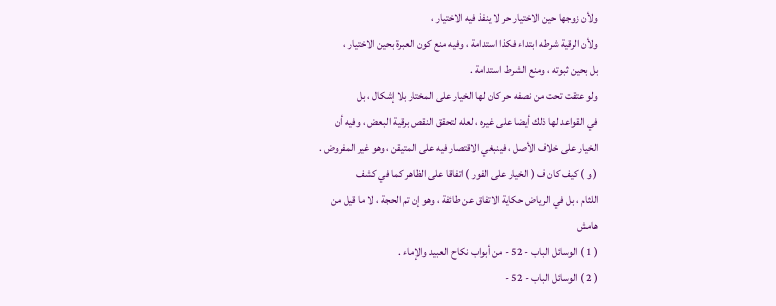ولأن زوجها حين الاختيار حر لا ينفذ فيه الاختيار ،
ولأن الرقية شرطه ابتداء فكذا استدامة ، وفيه منع كون العبرة بحين الاختيار ،
بل بحين ثبوته ، ومنع الشرط استدامة .
ولو عتقت تحت من نصفه حر كان لها الخيار على المختار بلا إشكال ، بل
في القواعد لها ذلك أيضا على غيره ، لعله لتحقق النقص برقية البعض ، وفيه أن
الخيار على خلاف الأصل ، فينبغي الاقتصار فيه على المتيقن ، وهو غير المفروض .
( و ) كيف كان ف ( الخيار على الفور ) اتفاقا على الظاهر كما في كشف
اللثام ، بل في الرياض حكاية الاتفاق عن طائفة ، وهو إن تم الحجة ، لا ما قيل من
هامش
( 1 ) الوسائل الباب - 52 - من أبواب نكاح العبيد والإماء .
( 2 ) الوسائل الباب - 52 -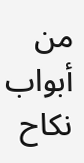من أبواب نكاح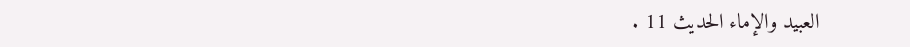العبيد والإماء الحديث 11 .